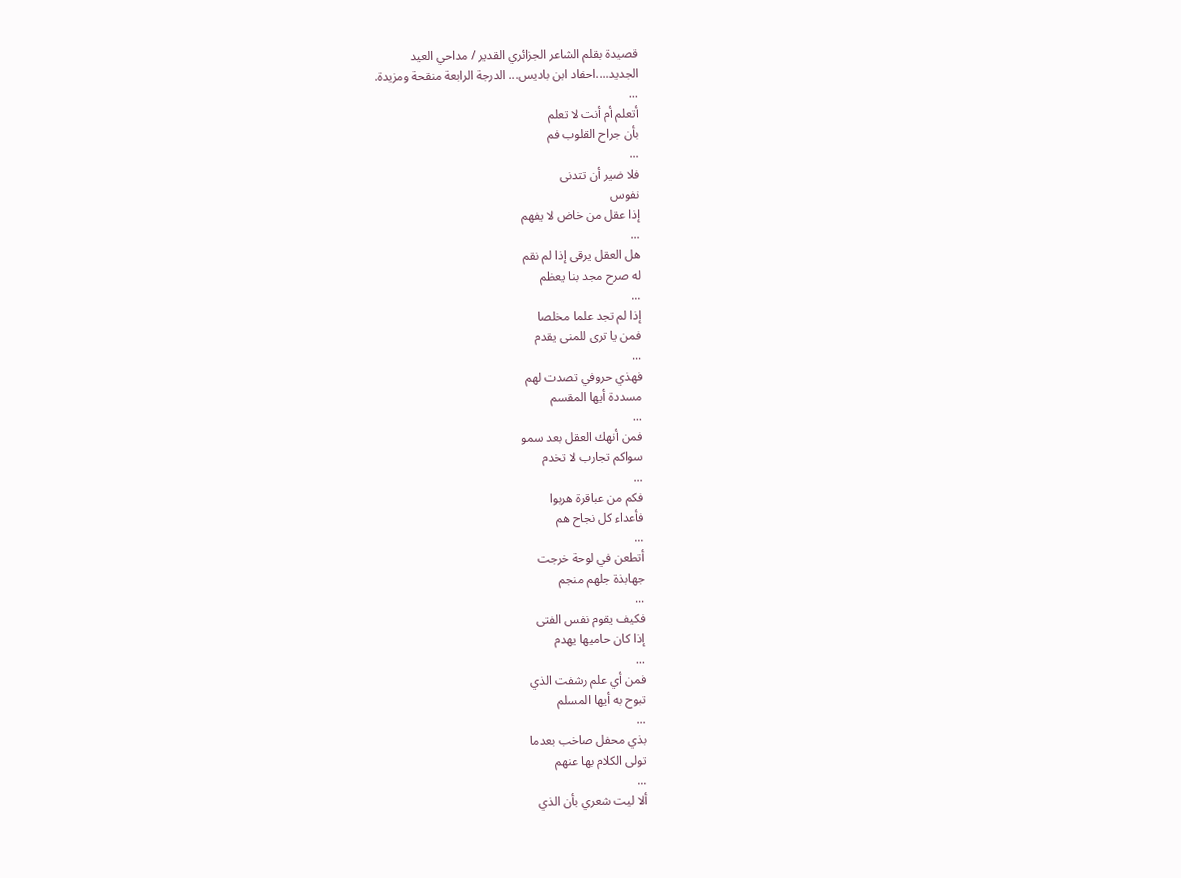قصيدة بقلم الشاعر الجزائري القدير / مداحي العيد
الجديد....احفاد ابن باديس... الدرجة الرابعة منقحة ومزيدة.
...
أتعلم أم أنت لا تعلم
بأن جراح القلوب فم
...
فلا ضير أن تتدنى
نفوس
إذا عقل من خاض لا يفهم
...
هل العقل يرقى إذا لم نقم
له صرح مجد بنا يعظم
...
إذا لم تجد علما مخلصا
فمن يا ترى للمنى يقدم
...
فهذي حروفي تصدت لهم
مسددة أيها المقسم
...
فمن أنهك العقل بعد سمو
سواكم تجارب لا تخدم
...
فكم من عباقرة هربوا
فأعداء كل نجاح هم
...
أتطعن في لوحة خرجت
جهابذة جلهم منجم
...
فكيف يقوم نفس الفتى
إذا كان حاميها يهدم
...
فمن أي علم رشفت الذي
تبوح به أيها المسلم
...
بذي محفل صاخب بعدما
تولى الكلام بها عنهم
...
ألا ليت شعري بأن الذي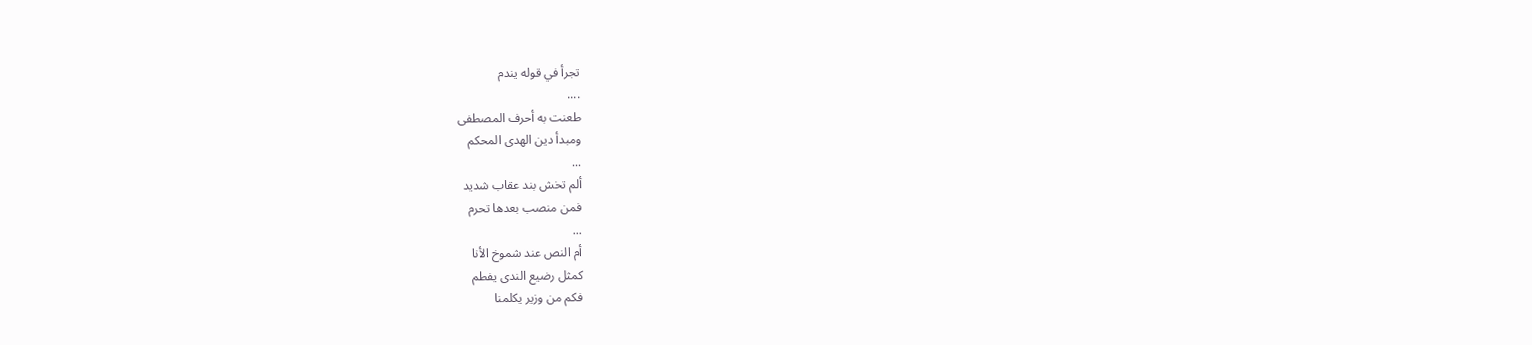تجرأ في قوله يندم
....
طعنت به أحرف المصطفى
ومبدأ دين الهدى المحكم
...
ألم تخش بند عقاب شديد
فمن منصب بعدها تحرم
...
أم النص عند شموخ الأنا
كمثل رضيع الندى يفطم
فكم من وزير يكلمنا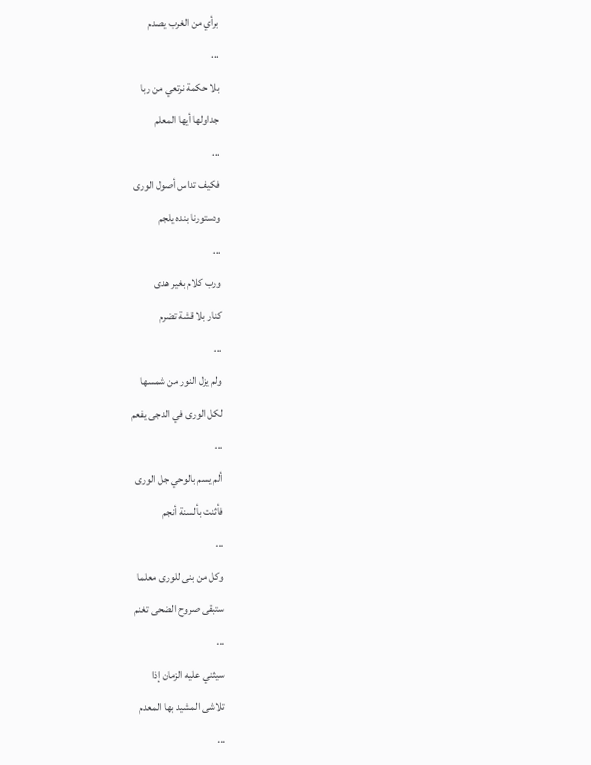برأي من الغرب يصدم
...
بلا حكمة نرتعي من ربا
جداولها أيها المعلم
...
فكيف تداس أصول الورى
ودستورنا بنده يلجم
...
ورب كلام بغير هدى
كنار بلا قشة تضرم
...
ولم يزل النور من شمسها
لكل الورى في الدجى يفعم
...
ألم يسم بالوحي جل الورى
فأثنت بألسنة أنجم
...
وكل من بنى للورى معلما
ستبقى صروح الضحى تغنم
...
سيثني عليه الزمان إذا
تلاشى المشيد بها المعدم
...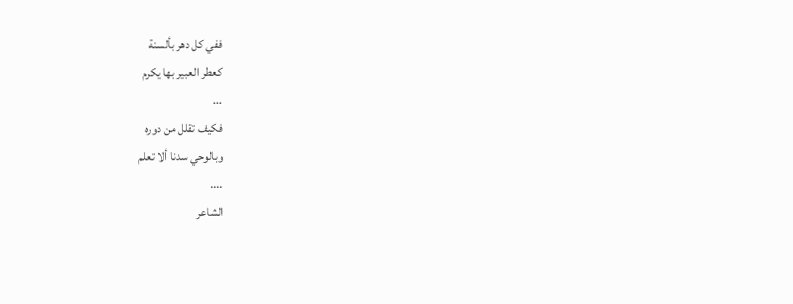ففي كل دهر بألسنة
كعطر العبير بها يكرم
...
فكيف تقلل من دوره
وبالوحي سدنا ألا تعلم
....
الشاعر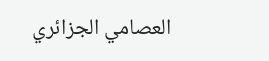العصامي الجزائري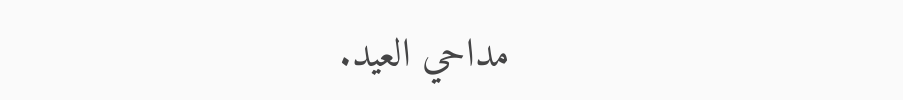مداحي العيد.